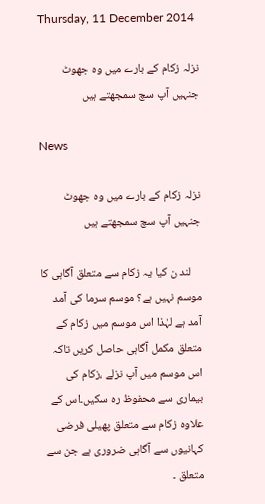Thursday, 11 December 2014

نزلہ زکام کے بارے میں وہ جھوٹ جنہیں آپ سچ سمجھتے ہیں

News

نزلہ زکام کے بارے میں وہ جھوٹ جنہیں آپ سچ سمجھتے ہیں

    لند ن کیا یہ زکام سے متعلق آگاہی کا موسم نہیں ہے؟ موسم سرما کی آمد آمد ہے لہٰذا اس موسم میں زکام کے متعلق مکمل آگاہی حاصل کریں تاکہ اس موسم میں آپ نزلے ،زکام کی بیماری سے محفوظ رہ سکیں۔اس کے علاوہ زکام سے متعلق پھیلی فرضی کہانیوں سے آگاہی ضروری ہے جن سے متعلق ۔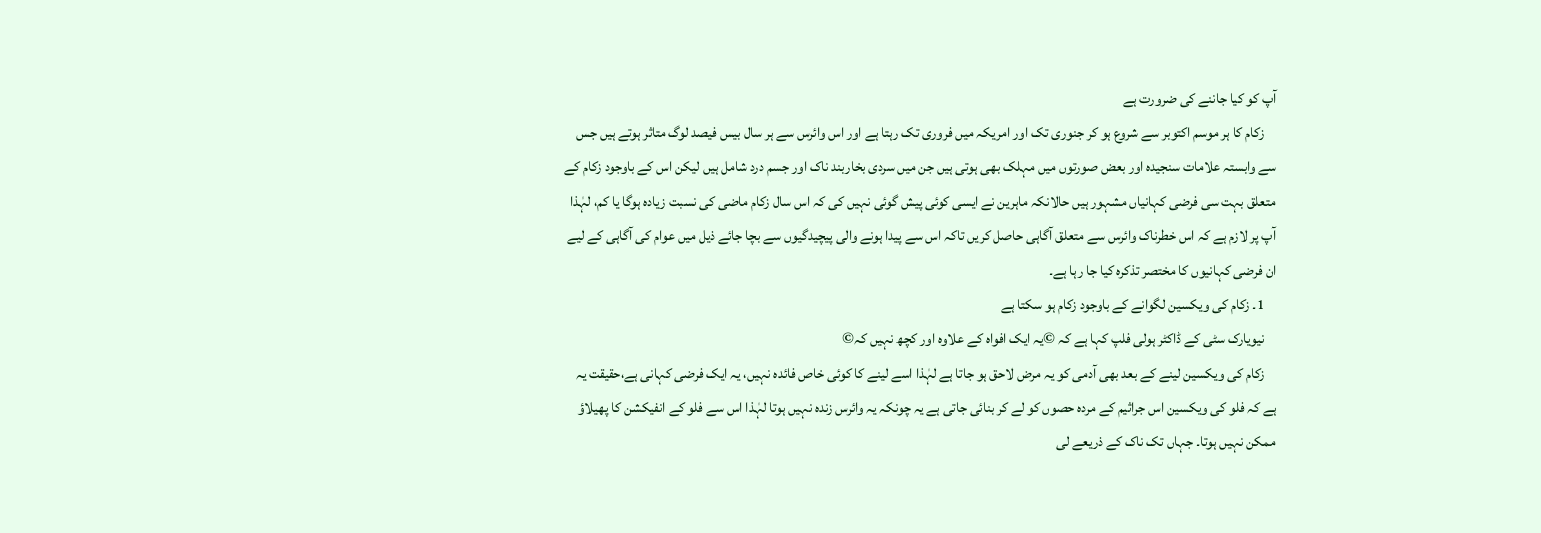آپ کو کیا جاننے کی ضرورت ہے
    زکام کا ہر موسم اکتوبر سے شروع ہو کر جنوری تک اور امریکہ میں فروری تک رہتا ہے اور اس وائرس سے ہر سال بیس فیصد لوگ متاثر ہوتے ہیں جس سے وابستہ علامات سنجیدہ اور بعض صورتوں میں مہلک بھی ہوتی ہیں جن میں سردی بخاربند ناک اور جسم درد شامل ہیں لیکن اس کے باوجود زکام کے متعلق بہت سی فرضی کہانیاں مشہور ہیں حالانکہ ماہرین نے ایسی کوئی پیش گوئی نہیں کی کہ اس سال زکام ماضی کی نسبت زیادہ ہوگا یا کم، لہٰذا آپ پر لازم ہے کہ اس خطرناک وائرس سے متعلق آگاہی حاصل کریں تاکہ اس سے پیدا ہونے والی پیچیدگیوں سے بچا جائے ذیل میں عوام کی آگاہی کے لیے ان فرضی کہانیوں کا مختصر تذکرہ کیا جا رہا ہے۔
    1۔ زکام کی ویکسین لگوانے کے باوجود زکام ہو سکتا ہے
    نیویارک سٹی کے ڈاکٹر ہولی فلپ کہا ہے کہ ©یہ ایک افواہ کے علاوہ اور کچھ نہیں کہ©
    زکام کی ویکسین لینے کے بعد بھی آدمی کو یہ مرض لاحق ہو جاتا ہے لہٰذا اسے لینے کا کوئی خاص فائدہ نہیں، یہ ایک فرضی کہانی ہے،حقیقت یہ ہے کہ فلو کی ویکسین اس جراثیم کے مردہ حصوں کو لے کر بنائی جاتی ہے یہ چونکہ یہ وائرس زندہ نہیں ہوتا لہٰذا اس سے فلو کے انفیکشن کا پھیلاؤ ممکن نہیں ہوتا۔ جہاں تک ناک کے ذریعے لی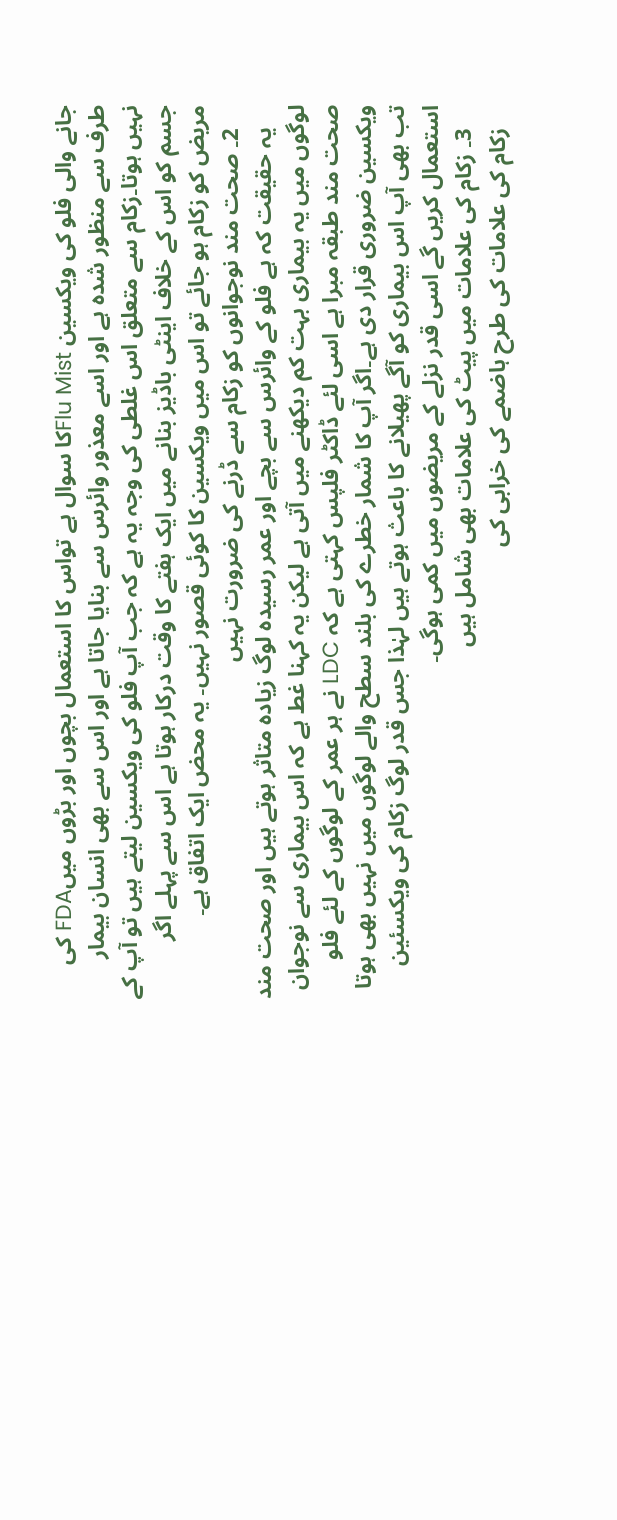جانے والی فلو کی ویکسین Flu Mistکا سوال ہے تواس کا استعمال بچوں اور بڑوں میںFDA کی طرف سے منظور شدہ ہے اور اسے معذور وائرس سے بنایا جاتا ہے اور اس سے بھی انسان بیمار نہیں ہوتا۔زکام سے متعلق اس غلطی کی وجہ یہ ہے کہ جب آپ فلو کی ویکسین لیتے ہیں تو آپ کے جسم کو اس کے خلاف اینٹی باڈیز بنانے میں ایک ہفتے کا وقت درکار ہوتا ہے اس سے پہلے اگر مریض کو زکام ہو جائے تو اس میں ویکسین کا کوئی قصور نہیں۔ یہ محض ایک اتفاق ہے۔
    2۔ صحت مند نوجوانوں کو زکام سے ڈرنے کی ضرورت نہیں
    یہ حقیقت کہ ہے فلو کے وائرس سے بچے اور عمر رسیدہ لوگ زیادہ متاثر ہوتے ہیں اور صحت مند لوگوں میں یہ بیماری بہت کم دیکھنے میں آتی ہے لیکن یہ کہنا غط ہے کہ اس بیماری سے نوجوان صحت مند طبقہ مبرا ہے اسی لئے ڈاکٹر فلپس کہتی ہے کہ LDC نے ہر عمر کے لوگوں کے لئے فلو ویکسین ضروری قرار دی ہے۔اگر آپ کا شمار خطرے کی بلند سطح والے لوگوں میں نہیں بھی ہوتا تب بھی آپ اس بیماری کو آگے پھیلانے کا باعث ہوتے ہیں لہٰذا جس قدر لوگ زکام کی ویکسئین استعمال کریں گے اسی قدر نزلے کے مریضوں میں کمی ہوگی۔
    3۔ زکام کی علامات میں پیٹ کی علامات بھی شامل ہیں
    زکام کی علامات کی طرح ہاضمے کی خرابی کی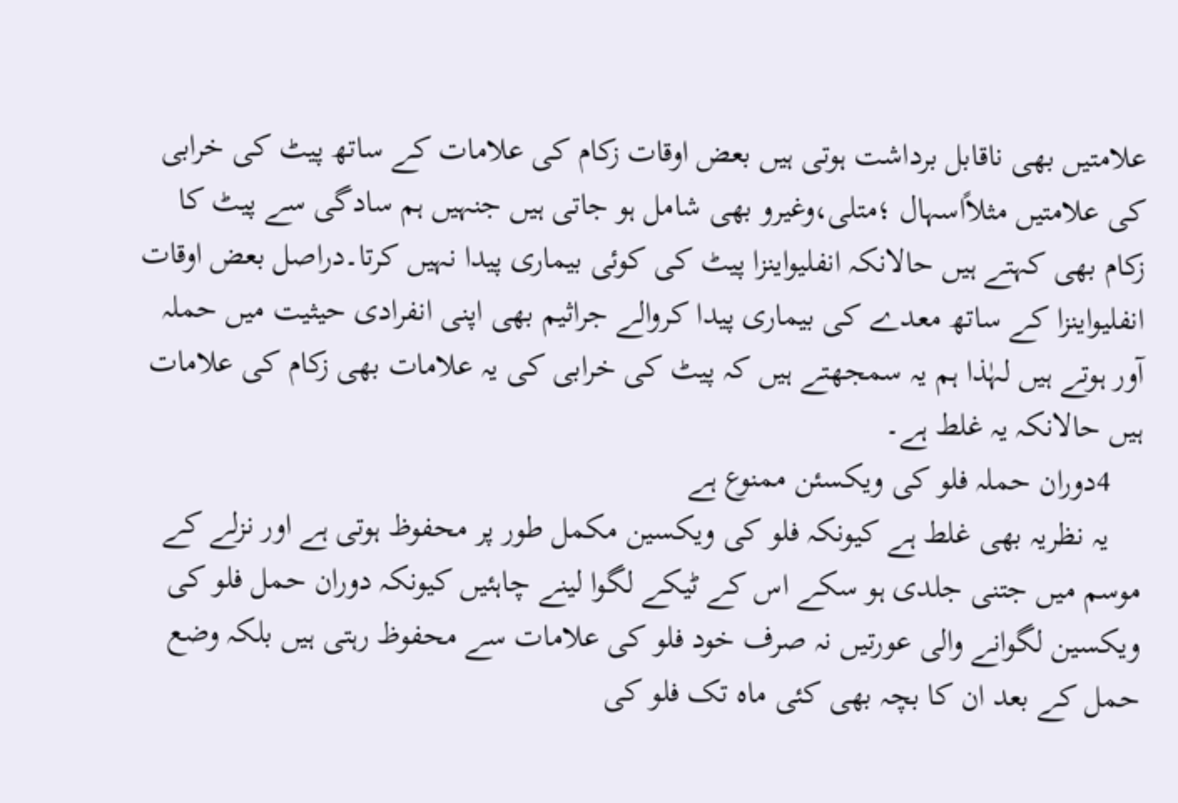علامتیں بھی ناقابل برداشت ہوتی ہیں بعض اوقات زکام کی علامات کے ساتھ پیٹ کی خرابی کی علامتیں مثلاًاسہال ؛متلی،وغیرو بھی شامل ہو جاتی ہیں جنہیں ہم سادگی سے پیٹ کا زکام بھی کہتے ہیں حالانکہ انفلیواینزا پیٹ کی کوئی بیماری پیدا نہیں کرتا۔دراصل بعض اوقات انفلیواینزا کے ساتھ معدے کی بیماری پیدا کروالے جراثیم بھی اپنی انفرادی حیثیت میں حملہ آور ہوتے ہیں لہٰذا ہم یہ سمجھتے ہیں کہ پیٹ کی خرابی کی یہ علامات بھی زکام کی علامات ہیں حالانکہ یہ غلط ہے۔
    4دوران حملہ فلو کی ویکسئن ممنوع ہے
    یہ نظریہ بھی غلط ہے کیونکہ فلو کی ویکسین مکمل طور پر محفوظ ہوتی ہے اور نزلے کے موسم میں جتنی جلدی ہو سکے اس کے ٹیکے لگوا لینے چاہئیں کیونکہ دوران حمل فلو کی ویکسین لگوانے والی عورتیں نہ صرف خود فلو کی علامات سے محفوظ رہتی ہیں بلکہ وضع حمل کے بعد ان کا بچہ بھی کئی ماہ تک فلو کی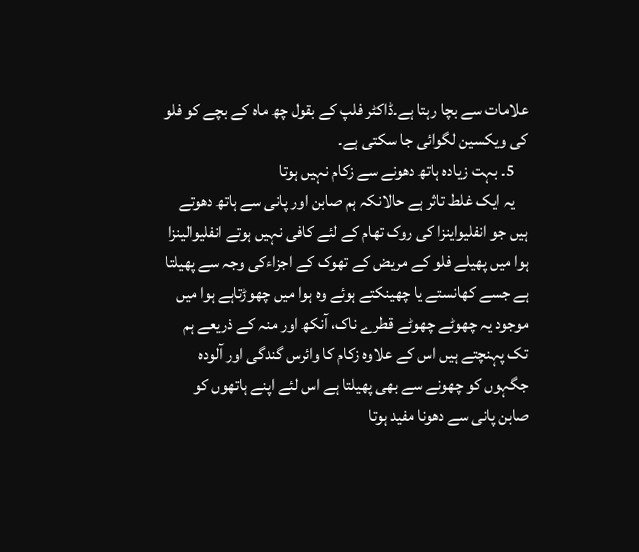علامات سے بچا رہتا ہے۔ڈاکٹر فلپ کے بقول چھ ماہ کے بچے کو فلو کی ویکسین لگوائی جا سکتی ہے۔
    5۔ بہت زیادہ ہاتھ دھونے سے زکام نہیں ہوتا
    یہ ایک غلط تاثر ہے حالانکہ ہم صابن اور پانی سے ہاتھ دھوتے ہیں جو انفلیواینزا کی روک تھام کے لئے کافی نہیں ہوتے انفلیوالینزا ہوا میں پھیلے فلو کے مریض کے تھوک کے اجزاءکی وجہ سے پھیلتا ہے جسے کھانستے یا چھینکتے ہوئے وہ ہوا میں چھوڑتاہے ہوا میں موجود یہ چھوٹے چھوٹے قطرے ناک، آنکھ اور منہ کے ذریعے ہم تک پہنچتے ہیں اس کے علاوہ زکام کا وائرس گندگی اور آلودہ جگہوں کو چھونے سے بھی پھیلتا ہے اس لئے اپنے ہاتھوں کو صابن پانی سے دھونا مفید ہوتا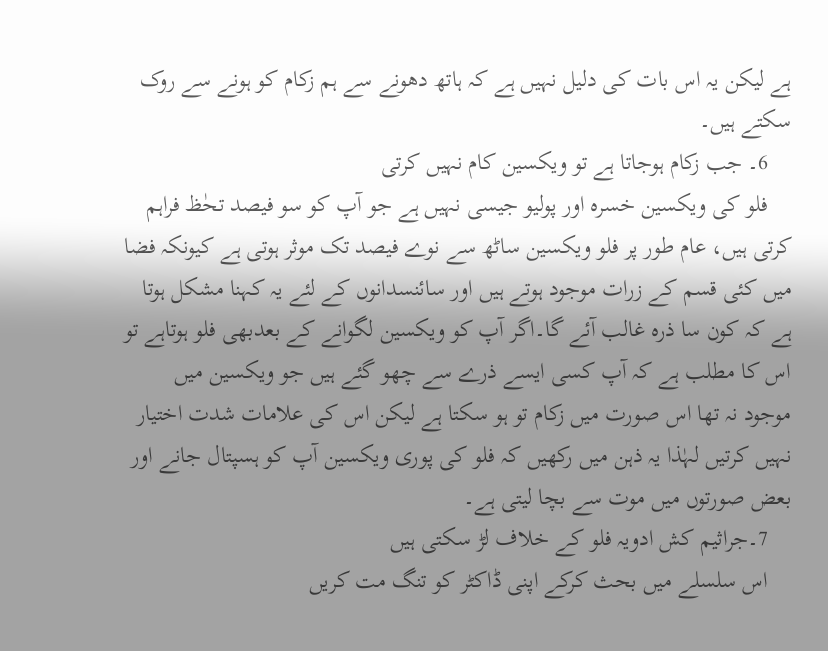ہے لیکن یہ اس بات کی دلیل نہیں ہے کہ ہاتھ دھونے سے ہم زکام کو ہونے سے روک سکتے ہیں۔
    6۔ جب زکام ہوجاتا ہے تو ویکسین کام نہیں کرتی
    فلو کی ویکسین خسرہ اور پولیو جیسی نہیں ہے جو آپ کو سو فیصد تحٰظ فراہم کرتی ہیں، عام طور پر فلو ویکسین ساٹھ سے نوے فیصد تک موثر ہوتی ہے کیونکہ فضا میں کئی قسم کے زرات موجود ہوتے ہیں اور سائنسدانوں کے لئے یہ کہنا مشکل ہوتا ہے کہ کون سا ذرہ غالب آئے گا۔اگر آپ کو ویکسین لگوانے کے بعدبھی فلو ہوتاہے تو اس کا مطلب ہے کہ آپ کسی ایسے ذرے سے چھو گئے ہیں جو ویکسین میں موجود نہ تھا اس صورت میں زکام تو ہو سکتا ہے لیکن اس کی علامات شدت اختیار نہیں کرتیں لہٰذا یہ ذہن میں رکھیں کہ فلو کی پوری ویکسین آپ کو ہسپتال جانے اور بعض صورتوں میں موت سے بچا لیتی ہے۔
    7۔جراثیم کش ادویہ فلو کے خلاف لڑ سکتی ہیں
    اس سلسلے میں بحث کرکے اپنی ڈاکٹر کو تنگ مت کریں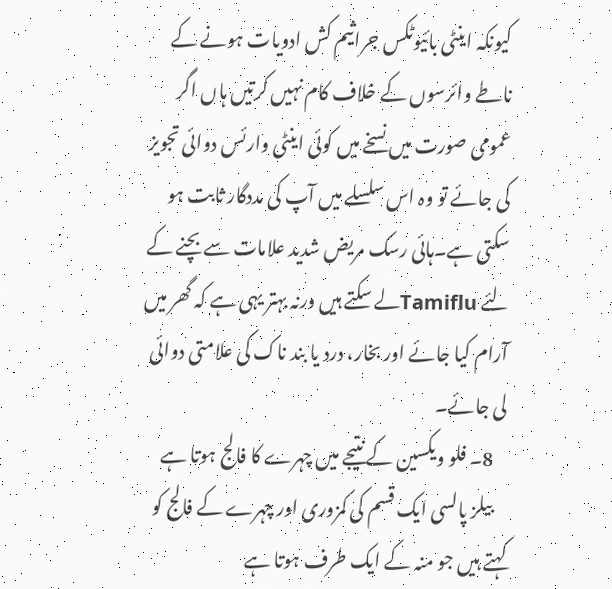کیونکہ اینٹی بائیوٹکس جراثیم کش ادویات ہونے کے ناطے وائرسوں کے خلاف کام نہیں کرتیں ہاں اگر عمومی صورت میں نسخے میں کوئی اینٹی وارئس دوائی تجویز کی جائے تو وہ اس سلسلے میں آپ کی مددگار ثابت ہو سکتی ہے۔ہائی رسک مریض شدید علامات سے بچنے کے لئے Tamifluلے سکتے ہیں ورنہ بہتر یہی ہے کہ گھر میں آرام کیا جائے اور بخار، درد یا بند ناک کی علامتی دوائی لی جائے۔
    8۔ فلو ویکسین کے نتیجے میں چہرے کا فالج ہوتا ہے
    بیلز پالسی ایک قسم کی کمزوری اور چہرے کے فالج کو کہتے ہیں جو منہ کے ایک طرف ہوتا ہے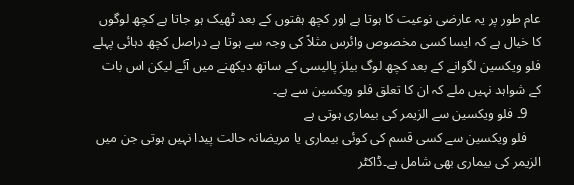عام طور پر یہ عارضی نوعیت کا ہوتا ہے اور کچھ ہفتوں کے بعد ٹھیک ہو جاتا ہے کچھ لوگوں کا خیال ہے کہ ایسا کسی مخصوص وائرس مثلاً کی وجہ سے ہوتا ہے دراصل کچھ دہائی پہلے فلو ویکسین لگوانے کے بعد کچھ لوگ بیلز پالیسی کے ساتھ دیکھنے میں آئے لیکن اس بات کے شواہد نہیں ملے کہ ان کا تعلق فلو ویکسین سے ہے۔
    9۔ فلو ویکسین سے الزیمر کی بیماری ہوتی ہے
    فلو ویکسین سے کسی قسم کی کوئی بیماری یا مریضانہ حالت پیدا نہیں ہوتی جن میں الزیمر کی بیماری بھی شامل ہے۔ڈاکٹر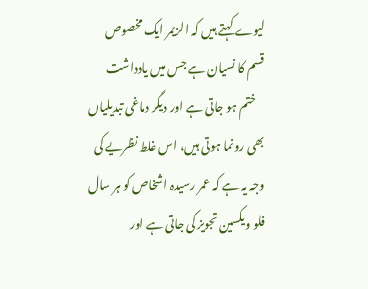لیوے کہتے ہیں کہ الزیمر ایک مخصوص قسم کا نسیان ہے جس میں یادداشت
    ختم ہو جاتی ہے اور دیگر دماغی تبدیلیاں بھی رونما ہوتی ہیں، اس غلط نظریے کی وجہ یہ ہے کہ عمر رسیدہ اشخاص کو ہر سال فلو ویکسین تجویز کی جاتی ہے اور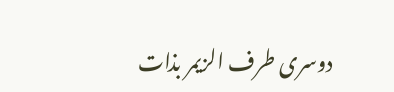دوسری طرف الزیمر بذات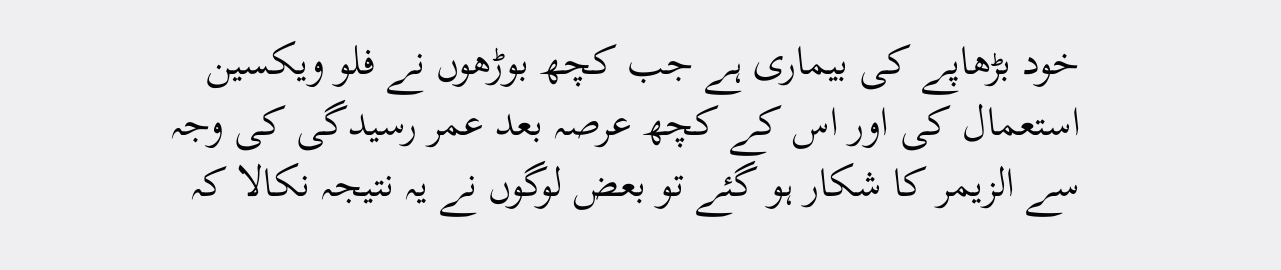خود بڑھاپے کی بیماری ہے جب کچھ بوڑھوں نے فلو ویکسین استعمال کی اور اس کے کچھ عرصہ بعد عمر رسیدگی کی وجہ سے الزیمر کا شکار ہو گئے تو بعض لوگوں نے یہ نتیجہ نکالا کہ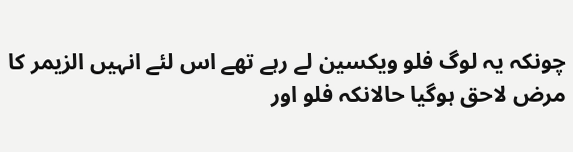چونکہ یہ لوگ فلو ویکسین لے رہے تھے اس لئے انہیں الزیمر کا مرض لاحق ہوگیا حالانکہ فلو اور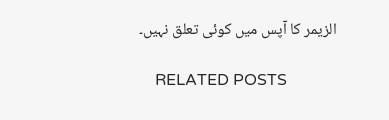الزیمر کا آپس میں کوئی تعلق نہیں۔

    RELATED POSTS